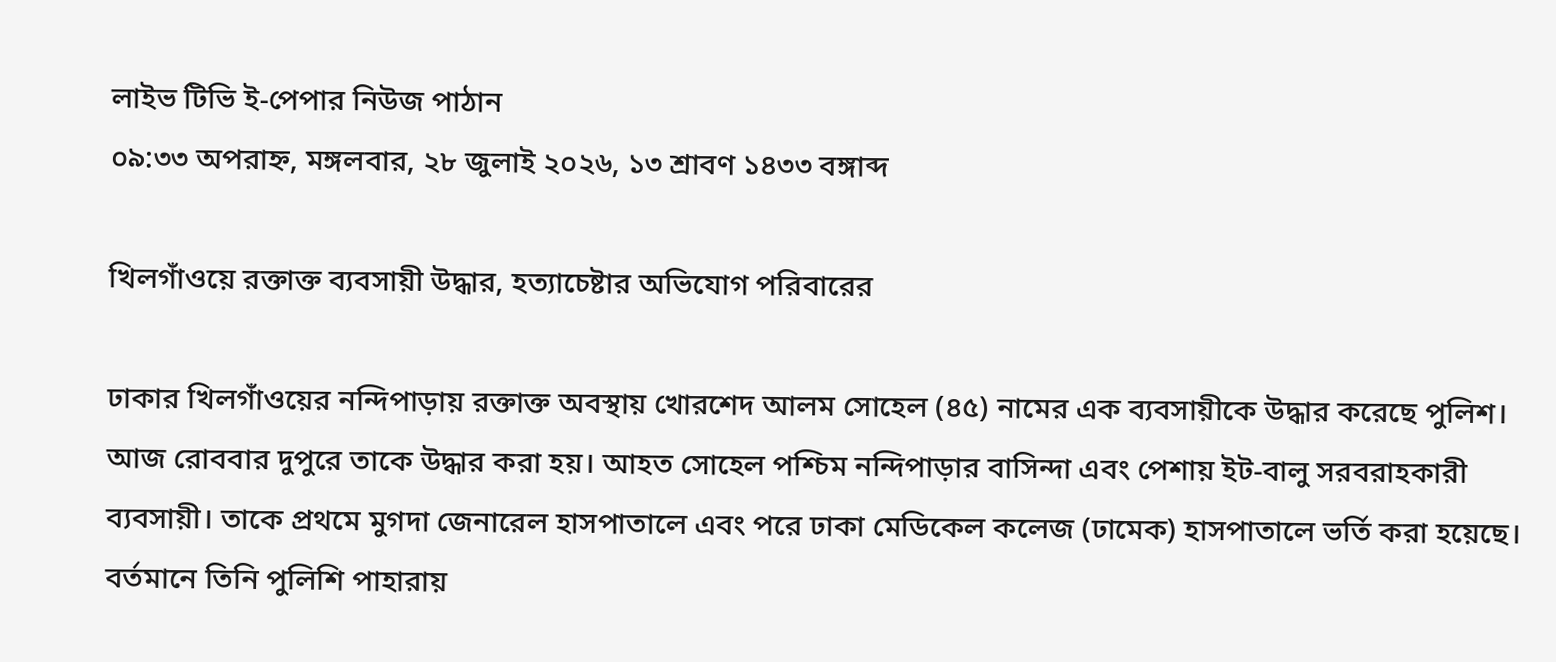লাইভ টিভি ই-পেপার নিউজ পাঠান
০৯:৩৩ অপরাহ্ন, মঙ্গলবার, ২৮ জুলাই ২০২৬, ১৩ শ্রাবণ ১৪৩৩ বঙ্গাব্দ

খিলগাঁওয়ে রক্তাক্ত ব্যবসায়ী উদ্ধার, হত্যাচেষ্টার অভিযোগ পরিবারের

ঢাকার খিলগাঁওয়ের নন্দিপাড়ায় রক্তাক্ত অবস্থায় খোরশেদ আলম সোহেল (৪৫) নামের এক ব্যবসায়ীকে উদ্ধার করেছে পুলিশ। আজ রোববার দুপুরে তাকে উদ্ধার করা হয়। আহত সোহেল পশ্চিম নন্দিপাড়ার বাসিন্দা এবং পেশায় ইট-বালু সরবরাহকারী ব্যবসায়ী। তাকে প্রথমে মুগদা জেনারেল হাসপাতালে এবং পরে ঢাকা মেডিকেল কলেজ (ঢামেক) হাসপাতালে ভর্তি করা হয়েছে। বর্তমানে তিনি পুলিশি পাহারায়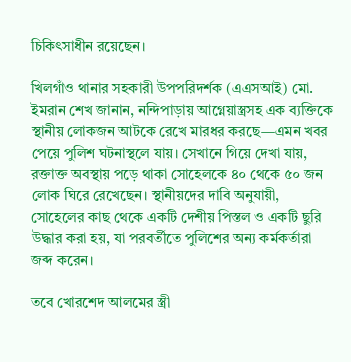চিকিৎসাধীন রয়েছেন।

খিলগাঁও থানার সহকারী উপপরিদর্শক (এএসআই) মো. ইমরান শেখ জানান, নন্দিপাড়ায় আগ্নেয়াস্ত্রসহ এক ব্যক্তিকে স্থানীয় লোকজন আটকে রেখে মারধর করছে—এমন খবর পেয়ে পুলিশ ঘটনাস্থলে যায়। সেখানে গিয়ে দেখা যায়, রক্তাক্ত অবস্থায় পড়ে থাকা সোহেলকে ৪০ থেকে ৫০ জন লোক ঘিরে রেখেছেন। স্থানীয়দের দাবি অনুযায়ী, সোহেলের কাছ থেকে একটি দেশীয় পিস্তল ও একটি ছুরি উদ্ধার করা হয়, যা পরবর্তীতে পুলিশের অন্য কর্মকর্তারা জব্দ করেন।

তবে খোরশেদ আলমের স্ত্রী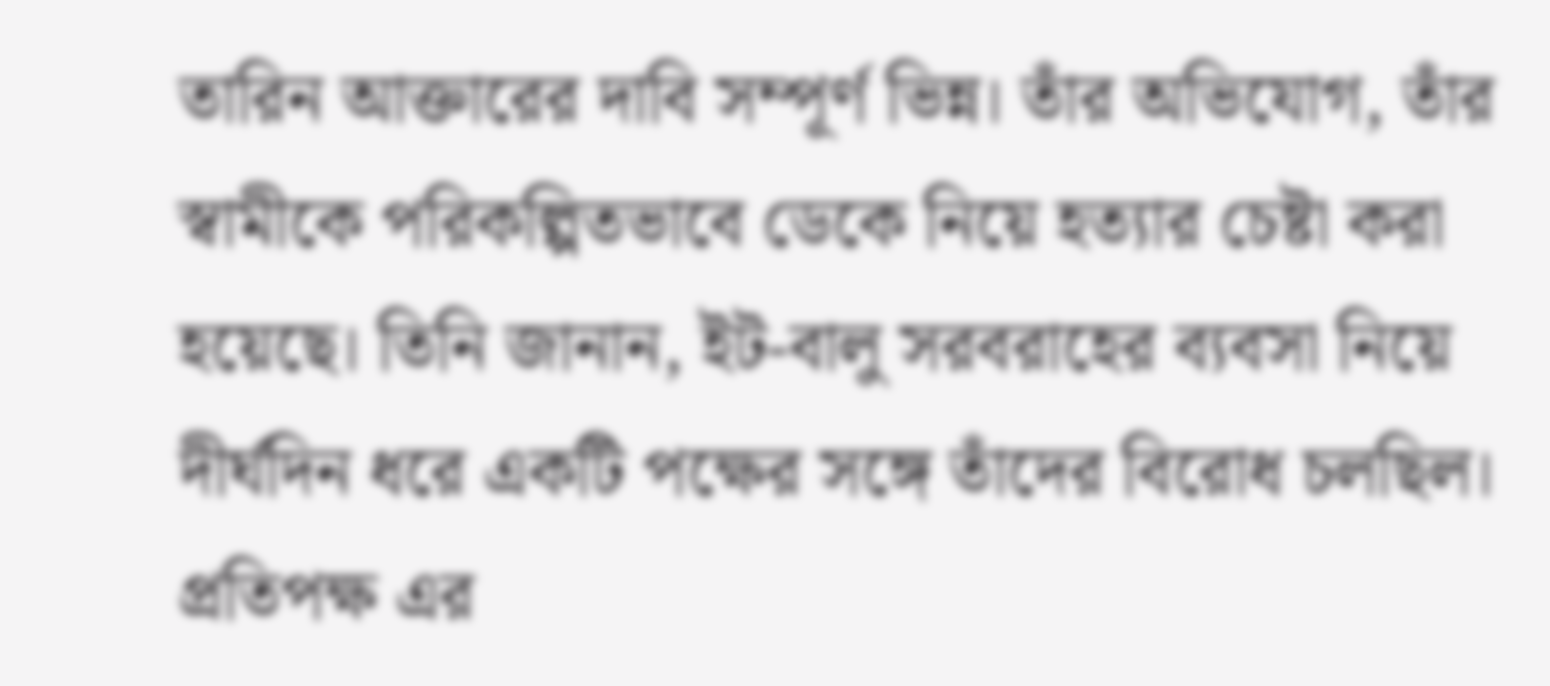তারিন আক্তারের দাবি সম্পূর্ণ ভিন্ন। তাঁর অভিযোগ, তাঁর স্বামীকে পরিকল্পিতভাবে ডেকে নিয়ে হত্যার চেষ্টা করা হয়েছে। তিনি জানান, ইট-বালু সরবরাহের ব্যবসা নিয়ে দীর্ঘদিন ধরে একটি পক্ষের সঙ্গে তাঁদের বিরোধ চলছিল। প্রতিপক্ষ এর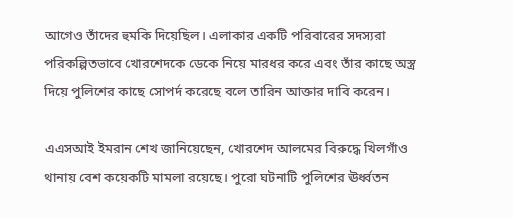আগেও তাঁদের হুমকি দিয়েছিল। এলাকার একটি পরিবারের সদস্যরা পরিকল্পিতভাবে খোরশেদকে ডেকে নিয়ে মারধর করে এবং তাঁর কাছে অস্ত্র দিয়ে পুলিশের কাছে সোপর্দ করেছে বলে তারিন আক্তার দাবি করেন।

এএসআই ইমরান শেখ জানিয়েছেন, খোরশেদ আলমের বিরুদ্ধে খিলগাঁও থানায় বেশ কয়েকটি মামলা রয়েছে। পুরো ঘটনাটি পুলিশের ঊর্ধ্বতন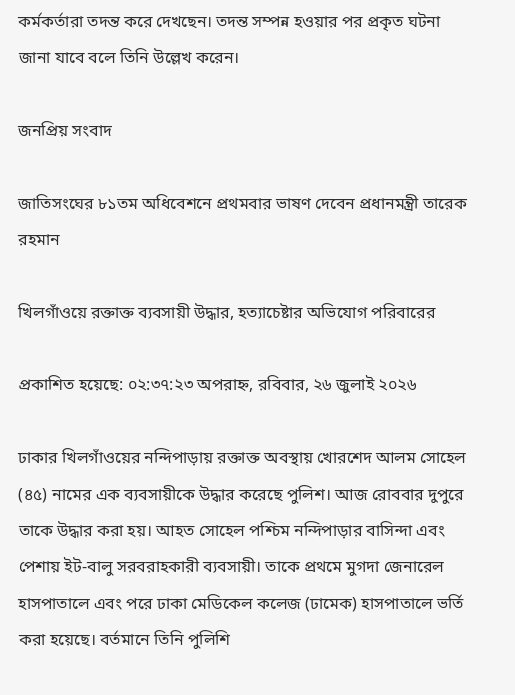কর্মকর্তারা তদন্ত করে দেখছেন। তদন্ত সম্পন্ন হওয়ার পর প্রকৃত ঘটনা জানা যাবে বলে তিনি উল্লেখ করেন।

জনপ্রিয় সংবাদ

জাতিসংঘের ৮১তম অধিবেশনে প্রথমবার ভাষণ দেবেন প্রধানমন্ত্রী তারেক রহমান

খিলগাঁওয়ে রক্তাক্ত ব্যবসায়ী উদ্ধার, হত্যাচেষ্টার অভিযোগ পরিবারের

প্রকাশিত হয়েছে: ০২:৩৭:২৩ অপরাহ্ন, রবিবার, ২৬ জুলাই ২০২৬

ঢাকার খিলগাঁওয়ের নন্দিপাড়ায় রক্তাক্ত অবস্থায় খোরশেদ আলম সোহেল (৪৫) নামের এক ব্যবসায়ীকে উদ্ধার করেছে পুলিশ। আজ রোববার দুপুরে তাকে উদ্ধার করা হয়। আহত সোহেল পশ্চিম নন্দিপাড়ার বাসিন্দা এবং পেশায় ইট-বালু সরবরাহকারী ব্যবসায়ী। তাকে প্রথমে মুগদা জেনারেল হাসপাতালে এবং পরে ঢাকা মেডিকেল কলেজ (ঢামেক) হাসপাতালে ভর্তি করা হয়েছে। বর্তমানে তিনি পুলিশি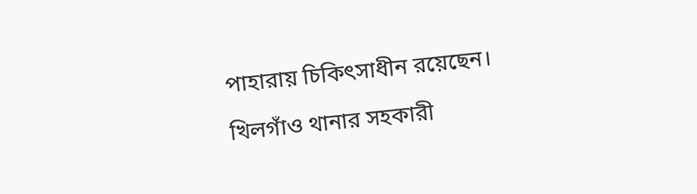পাহারায় চিকিৎসাধীন রয়েছেন।

খিলগাঁও থানার সহকারী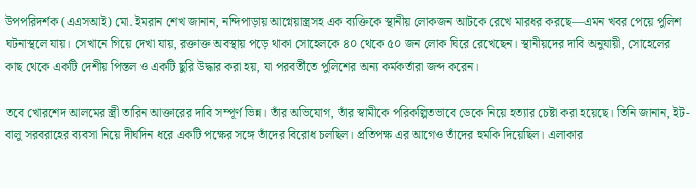উপপরিদর্শক (এএসআই) মো. ইমরান শেখ জানান, নন্দিপাড়ায় আগ্নেয়াস্ত্রসহ এক ব্যক্তিকে স্থানীয় লোকজন আটকে রেখে মারধর করছে—এমন খবর পেয়ে পুলিশ ঘটনাস্থলে যায়। সেখানে গিয়ে দেখা যায়, রক্তাক্ত অবস্থায় পড়ে থাকা সোহেলকে ৪০ থেকে ৫০ জন লোক ঘিরে রেখেছেন। স্থানীয়দের দাবি অনুযায়ী, সোহেলের কাছ থেকে একটি দেশীয় পিস্তল ও একটি ছুরি উদ্ধার করা হয়, যা পরবর্তীতে পুলিশের অন্য কর্মকর্তারা জব্দ করেন।

তবে খোরশেদ আলমের স্ত্রী তারিন আক্তারের দাবি সম্পূর্ণ ভিন্ন। তাঁর অভিযোগ, তাঁর স্বামীকে পরিকল্পিতভাবে ডেকে নিয়ে হত্যার চেষ্টা করা হয়েছে। তিনি জানান, ইট-বালু সরবরাহের ব্যবসা নিয়ে দীর্ঘদিন ধরে একটি পক্ষের সঙ্গে তাঁদের বিরোধ চলছিল। প্রতিপক্ষ এর আগেও তাঁদের হুমকি দিয়েছিল। এলাকার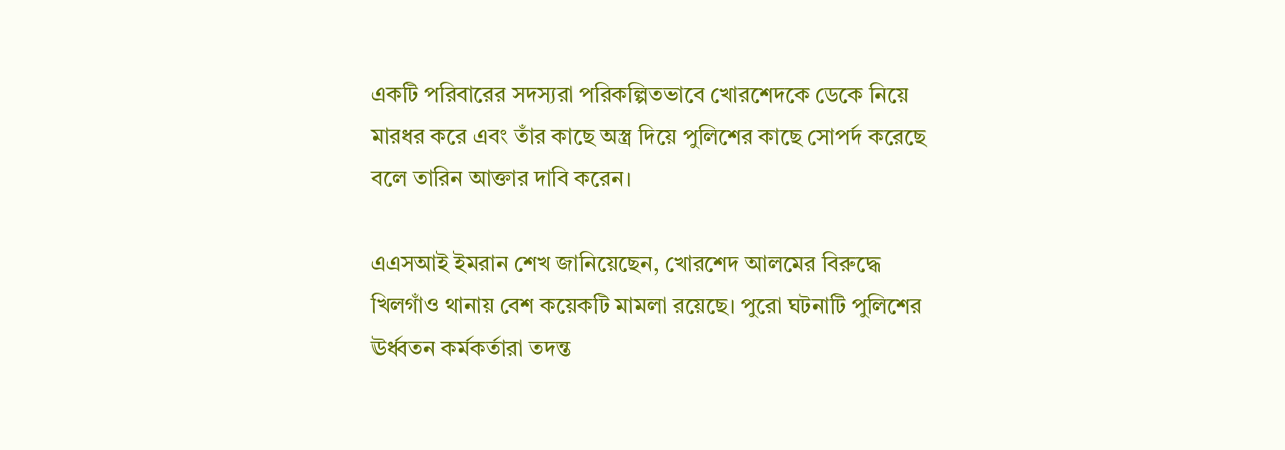একটি পরিবারের সদস্যরা পরিকল্পিতভাবে খোরশেদকে ডেকে নিয়ে মারধর করে এবং তাঁর কাছে অস্ত্র দিয়ে পুলিশের কাছে সোপর্দ করেছে বলে তারিন আক্তার দাবি করেন।

এএসআই ইমরান শেখ জানিয়েছেন, খোরশেদ আলমের বিরুদ্ধে খিলগাঁও থানায় বেশ কয়েকটি মামলা রয়েছে। পুরো ঘটনাটি পুলিশের ঊর্ধ্বতন কর্মকর্তারা তদন্ত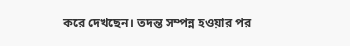করে দেখছেন। তদন্ত সম্পন্ন হওয়ার পর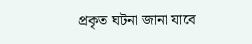প্রকৃত ঘটনা জানা যাবে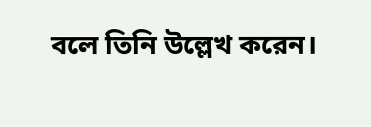বলে তিনি উল্লেখ করেন।